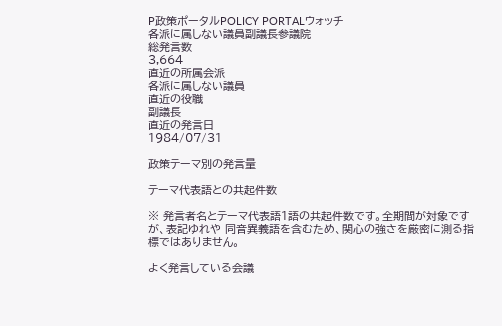P政策ポータルPOLICY PORTALウォッチ
各派に属しない議員副議長参議院
総発言数
3,664
直近の所属会派
各派に属しない議員
直近の役職
副議長
直近の発言日
1984/07/31

政策テーマ別の発言量

テーマ代表語との共起件数

※ 発言者名とテーマ代表語1語の共起件数です。全期間が対象ですが、表記ゆれや 同音異義語を含むため、関心の強さを厳密に測る指標ではありません。

よく発言している会議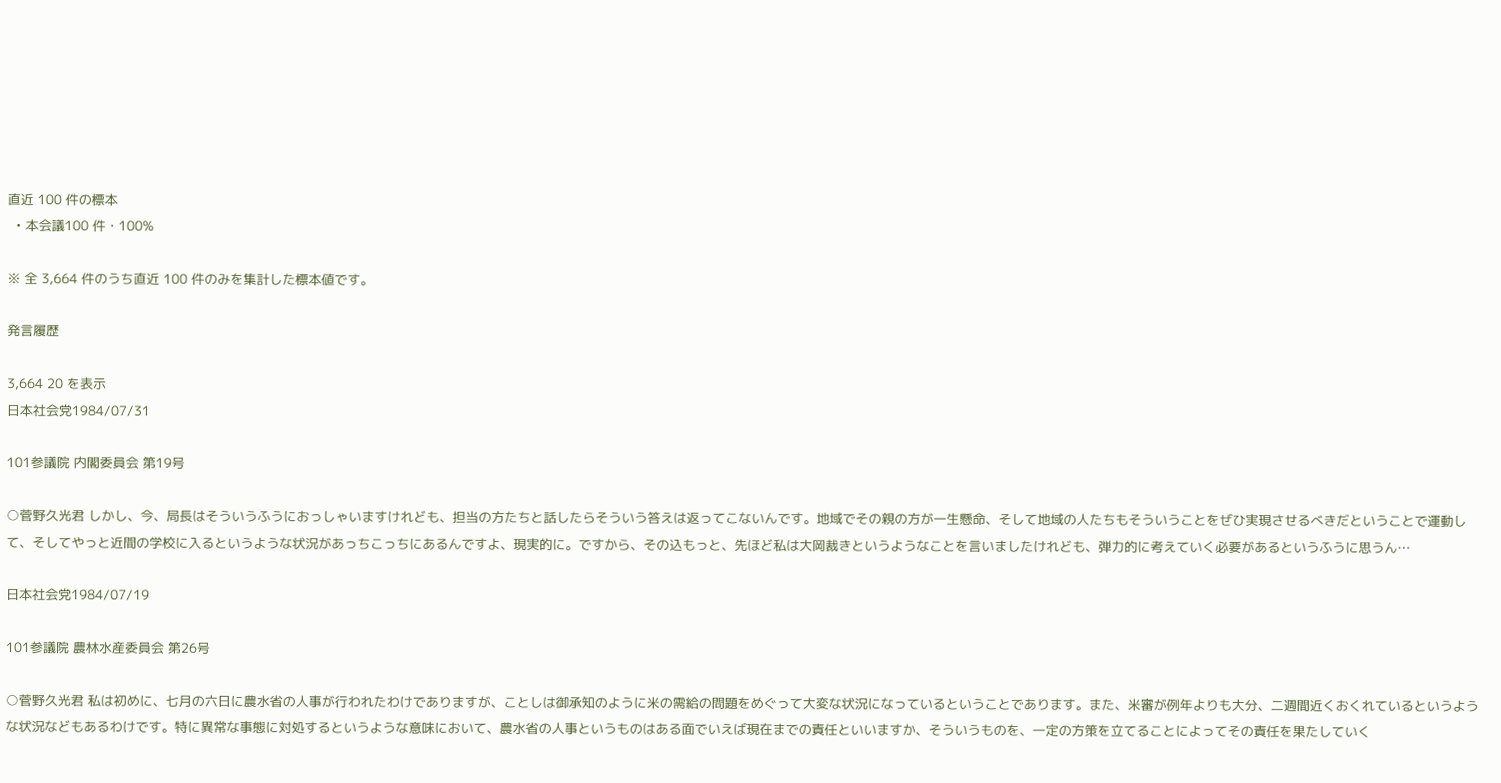直近 100 件の標本
  • 本会議100 件・100%

※ 全 3,664 件のうち直近 100 件のみを集計した標本値です。

発言履歴

3,664 20 を表示
日本社会党1984/07/31

101参議院 内閣委員会 第19号

○菅野久光君 しかし、今、局長はそういうふうにおっしゃいますけれども、担当の方たちと話したらそういう答えは返ってこないんです。地域でその親の方が一生懸命、そして地域の人たちもそういうことをぜひ実現させるべきだということで運動して、そしてやっと近間の学校に入るというような状況があっちこっちにあるんですよ、現実的に。ですから、その込もっと、先ほど私は大岡裁きというようなことを言いましたけれども、弾力的に考えていく必要があるというふうに思うん…

日本社会党1984/07/19

101参議院 農林水産委員会 第26号

○菅野久光君 私は初めに、七月の六日に農水省の人事が行われたわけでありますが、ことしは御承知のように米の需給の問題をめぐって大変な状況になっているということであります。また、米審が例年よりも大分、二週間近くおくれているというような状況などもあるわけです。特に異常な事態に対処するというような意味において、農水省の人事というものはある面でいえば現在までの責任といいますか、そういうものを、一定の方策を立てることによってその責任を果たしていく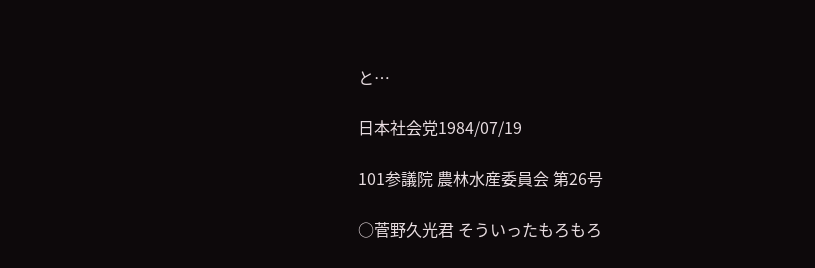と…

日本社会党1984/07/19

101参議院 農林水産委員会 第26号

○菅野久光君 そういったもろもろ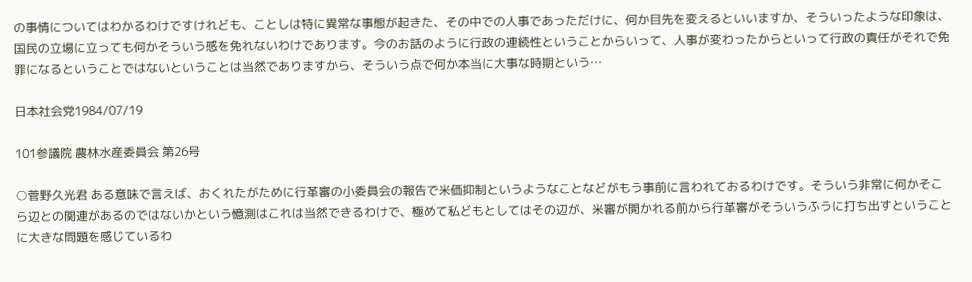の事情についてはわかるわけですけれども、ことしは特に異常な事態が起きた、その中での人事であっただけに、何か目先を変えるといいますか、そういったような印象は、国民の立場に立っても何かそういう感を免れないわけであります。今のお話のように行政の連続性ということからいって、人事が変わったからといって行政の責任がそれで免罪になるということではないということは当然でありますから、そういう点で何か本当に大事な時期という…

日本社会党1984/07/19

101参議院 農林水産委員会 第26号

○菅野久光君 ある意味で言えば、おくれたがために行革審の小委員会の報告で米価抑制というようなことなどがもう事前に言われておるわけです。そういう非常に何かそこら辺との関連があるのではないかという憶測はこれは当然できるわけで、極めて私どもとしてはその辺が、米審が開かれる前から行革審がそういうふうに打ち出すということに大きな問題を感じているわ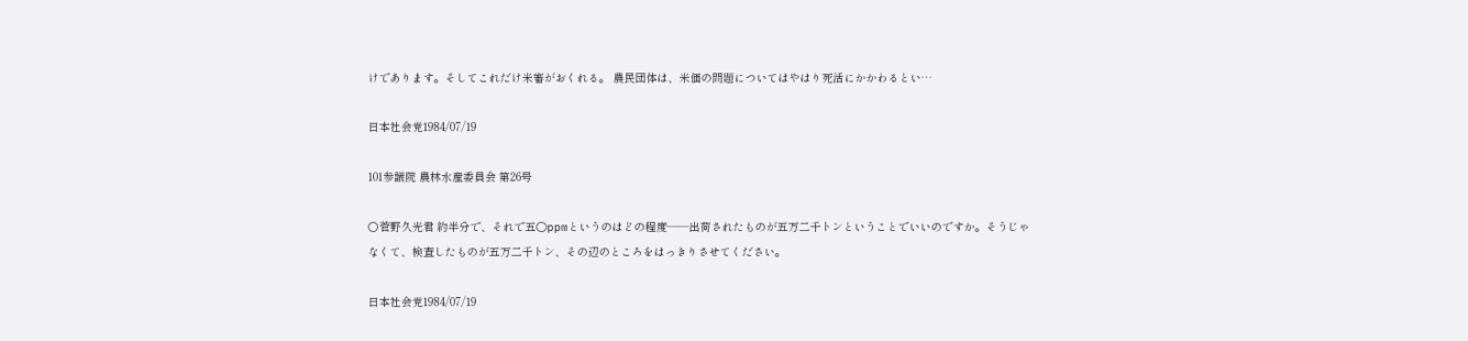けであります。そしてこれだけ米審がおくれる。 農民団体は、米価の問題についてはやはり死活にかかわるとい…

日本社会党1984/07/19

101参議院 農林水産委員会 第26号

○菅野久光君 約半分で、それで五〇ppmというのはどの程度――出荷されたものが五万二千トンということでいいのですか。そうじゃなくて、検査したものが五万二千トン、その辺のところをはっきりさせてください。

日本社会党1984/07/19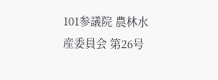101参議院 農林水産委員会 第26号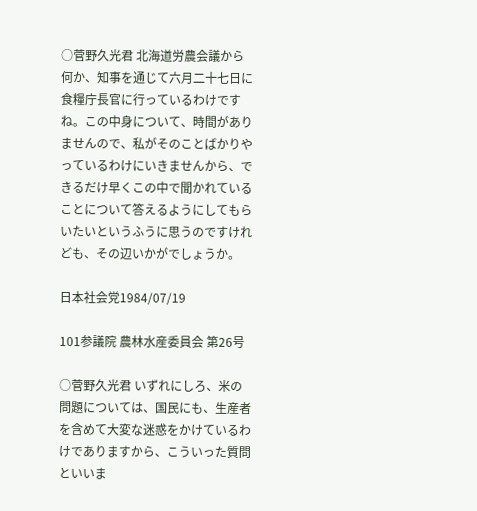○菅野久光君 北海道労農会議から何か、知事を通じて六月二十七日に食糧庁長官に行っているわけですね。この中身について、時間がありませんので、私がそのことばかりやっているわけにいきませんから、できるだけ早くこの中で聞かれていることについて答えるようにしてもらいたいというふうに思うのですけれども、その辺いかがでしょうか。

日本社会党1984/07/19

101参議院 農林水産委員会 第26号

○菅野久光君 いずれにしろ、米の問題については、国民にも、生産者を含めて大変な迷惑をかけているわけでありますから、こういった質問といいま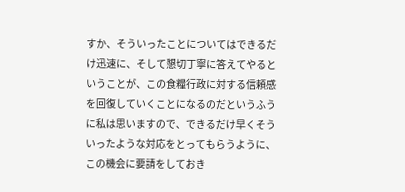すか、そういったことについてはできるだけ迅速に、そして懇切丁寧に答えてやるということが、この食糧行政に対する信頼感を回復していくことになるのだというふうに私は思いますので、できるだけ早くそういったような対応をとってもらうように、この機会に要請をしておき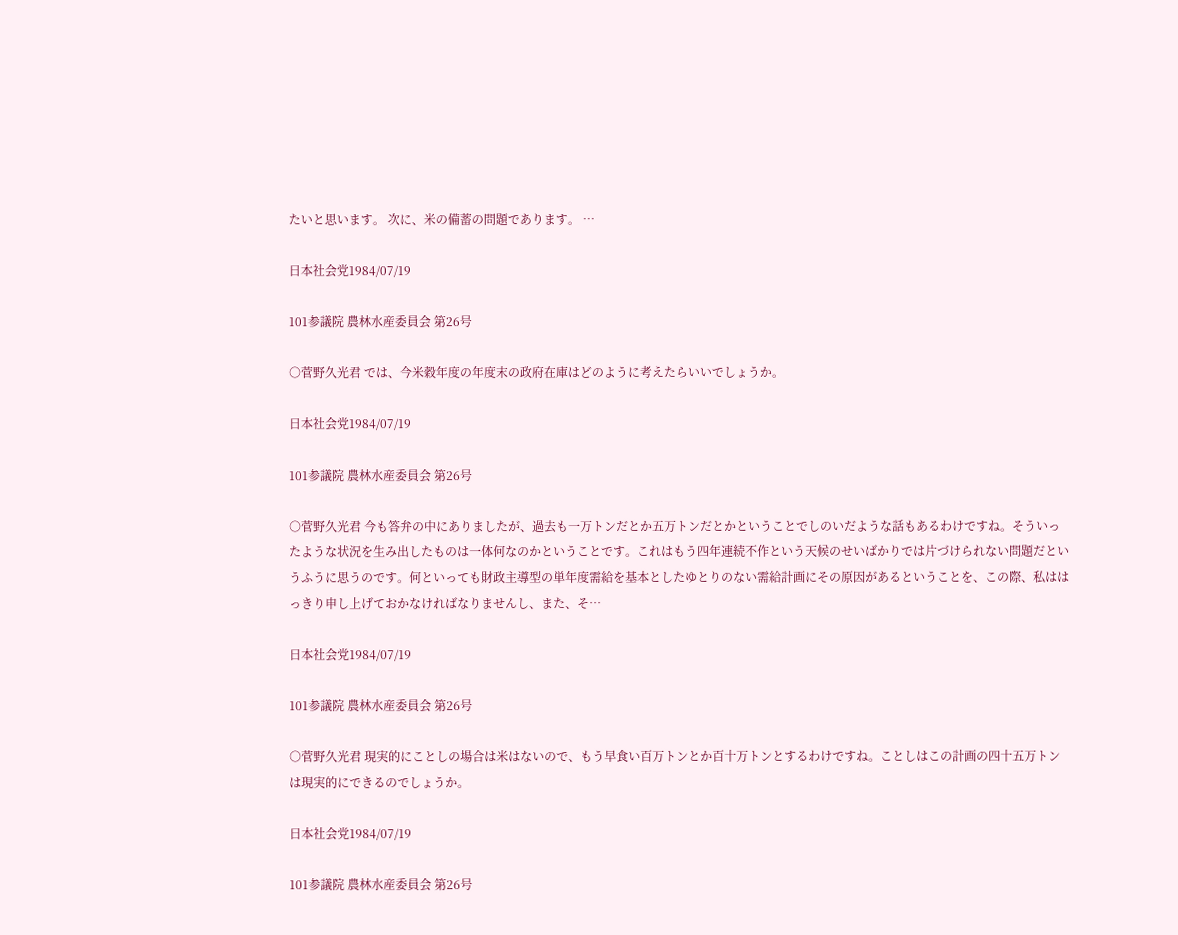たいと思います。 次に、米の備蓄の問題であります。 …

日本社会党1984/07/19

101参議院 農林水産委員会 第26号

○菅野久光君 では、今米穀年度の年度末の政府在庫はどのように考えたらいいでしょうか。

日本社会党1984/07/19

101参議院 農林水産委員会 第26号

○菅野久光君 今も答弁の中にありましたが、過去も一万トンだとか五万トンだとかということでしのいだような話もあるわけですね。そういったような状況を生み出したものは一体何なのかということです。これはもう四年連続不作という天候のせいばかりでは片づけられない問題だというふうに思うのです。何といっても財政主導型の単年度需給を基本としたゆとりのない需給計画にその原因があるということを、この際、私ははっきり申し上げておかなければなりませんし、また、そ…

日本社会党1984/07/19

101参議院 農林水産委員会 第26号

○菅野久光君 現実的にことしの場合は米はないので、もう早食い百万トンとか百十万トンとするわけですね。ことしはこの計画の四十五万トンは現実的にできるのでしょうか。

日本社会党1984/07/19

101参議院 農林水産委員会 第26号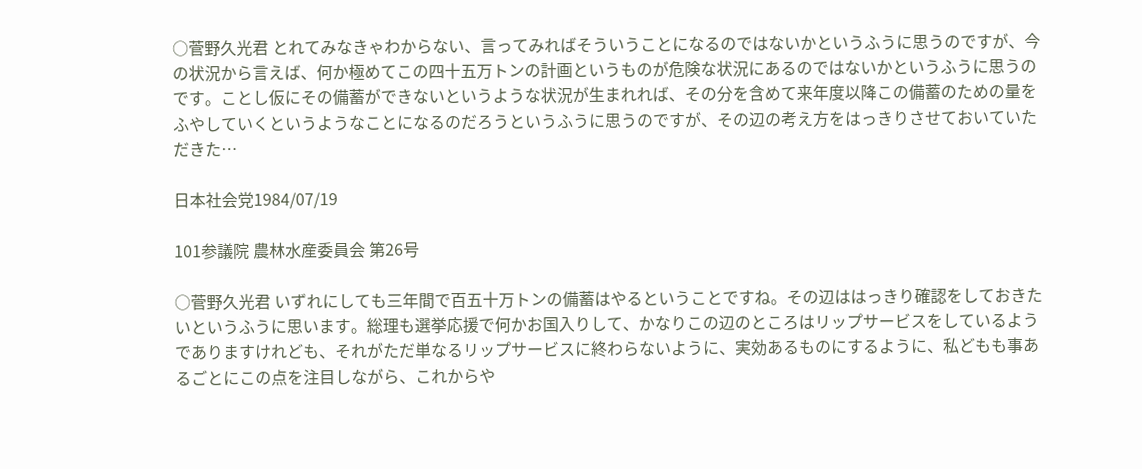○菅野久光君 とれてみなきゃわからない、言ってみればそういうことになるのではないかというふうに思うのですが、今の状況から言えば、何か極めてこの四十五万トンの計画というものが危険な状況にあるのではないかというふうに思うのです。ことし仮にその備蓄ができないというような状況が生まれれば、その分を含めて来年度以降この備蓄のための量をふやしていくというようなことになるのだろうというふうに思うのですが、その辺の考え方をはっきりさせておいていただきた…

日本社会党1984/07/19

101参議院 農林水産委員会 第26号

○菅野久光君 いずれにしても三年間で百五十万トンの備蓄はやるということですね。その辺ははっきり確認をしておきたいというふうに思います。総理も選挙応援で何かお国入りして、かなりこの辺のところはリップサービスをしているようでありますけれども、それがただ単なるリップサービスに終わらないように、実効あるものにするように、私どもも事あるごとにこの点を注目しながら、これからや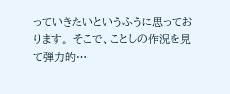っていきたいというふうに思っております。 そこで、ことしの作況を見て弾力的…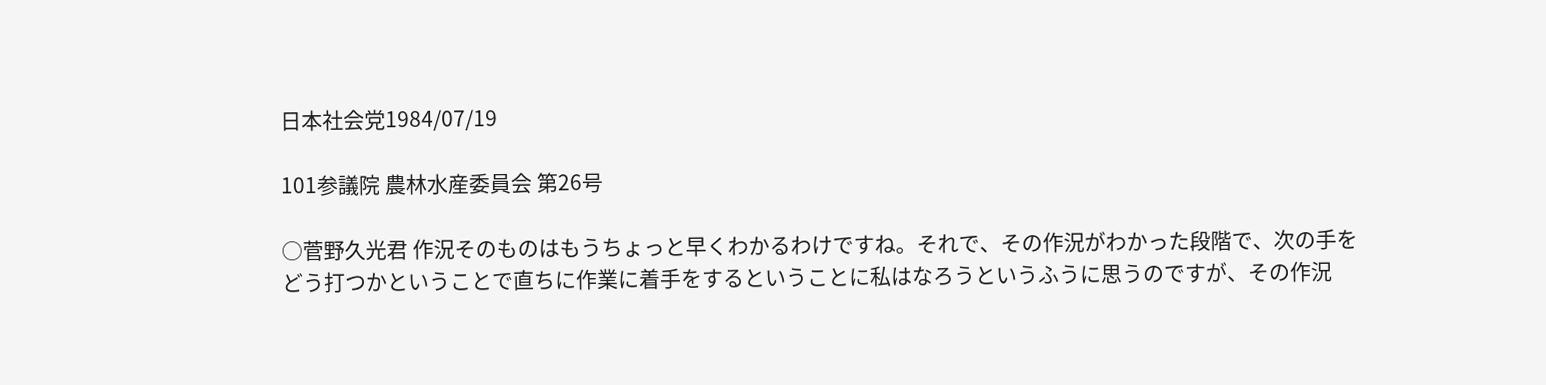日本社会党1984/07/19

101参議院 農林水産委員会 第26号

○菅野久光君 作況そのものはもうちょっと早くわかるわけですね。それで、その作況がわかった段階で、次の手をどう打つかということで直ちに作業に着手をするということに私はなろうというふうに思うのですが、その作況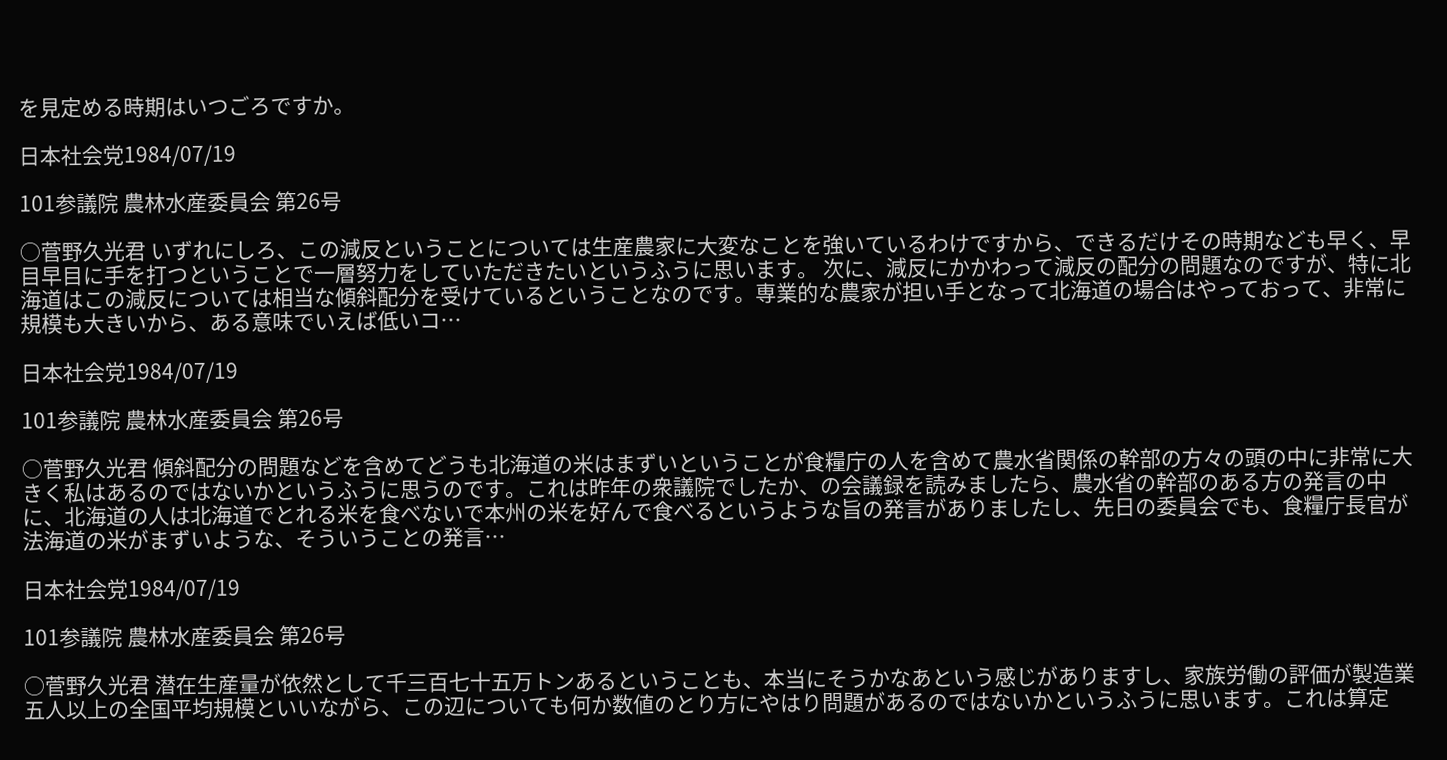を見定める時期はいつごろですか。

日本社会党1984/07/19

101参議院 農林水産委員会 第26号

○菅野久光君 いずれにしろ、この減反ということについては生産農家に大変なことを強いているわけですから、できるだけその時期なども早く、早目早目に手を打つということで一層努力をしていただきたいというふうに思います。 次に、減反にかかわって減反の配分の問題なのですが、特に北海道はこの減反については相当な傾斜配分を受けているということなのです。専業的な農家が担い手となって北海道の場合はやっておって、非常に規模も大きいから、ある意味でいえば低いコ…

日本社会党1984/07/19

101参議院 農林水産委員会 第26号

○菅野久光君 傾斜配分の問題などを含めてどうも北海道の米はまずいということが食糧庁の人を含めて農水省関係の幹部の方々の頭の中に非常に大きく私はあるのではないかというふうに思うのです。これは昨年の衆議院でしたか、の会議録を読みましたら、農水省の幹部のある方の発言の中に、北海道の人は北海道でとれる米を食べないで本州の米を好んで食べるというような旨の発言がありましたし、先日の委員会でも、食糧庁長官が法海道の米がまずいような、そういうことの発言…

日本社会党1984/07/19

101参議院 農林水産委員会 第26号

○菅野久光君 潜在生産量が依然として千三百七十五万トンあるということも、本当にそうかなあという感じがありますし、家族労働の評価が製造業五人以上の全国平均規模といいながら、この辺についても何か数値のとり方にやはり問題があるのではないかというふうに思います。これは算定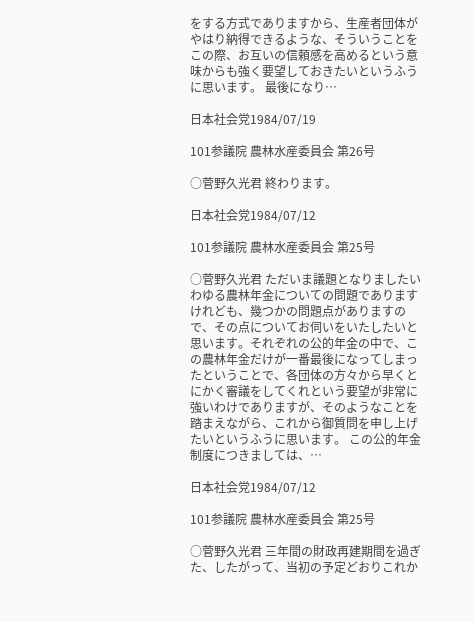をする方式でありますから、生産者団体がやはり納得できるような、そういうことをこの際、お互いの信頼感を高めるという意味からも強く要望しておきたいというふうに思います。 最後になり…

日本社会党1984/07/19

101参議院 農林水産委員会 第26号

○菅野久光君 終わります。

日本社会党1984/07/12

101参議院 農林水産委員会 第25号

○菅野久光君 ただいま議題となりましたいわゆる農林年金についての問題でありますけれども、幾つかの問題点がありますので、その点についてお伺いをいたしたいと思います。それぞれの公的年金の中で、この農林年金だけが一番最後になってしまったということで、各団体の方々から早くとにかく審議をしてくれという要望が非常に強いわけでありますが、そのようなことを踏まえながら、これから御質問を申し上げたいというふうに思います。 この公的年金制度につきましては、…

日本社会党1984/07/12

101参議院 農林水産委員会 第25号

○菅野久光君 三年間の財政再建期間を過ぎた、したがって、当初の予定どおりこれか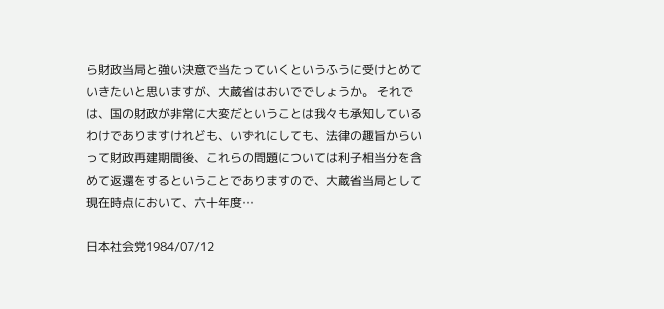ら財政当局と強い決意で当たっていくというふうに受けとめていきたいと思いますが、大蔵省はおいででしょうか。 それでは、国の財政が非常に大変だということは我々も承知しているわけでありますけれども、いずれにしても、法律の趣旨からいって財政再建期間後、これらの問題については利子相当分を含めて返還をするということでありますので、大蔵省当局として現在時点において、六十年度…

日本社会党1984/07/12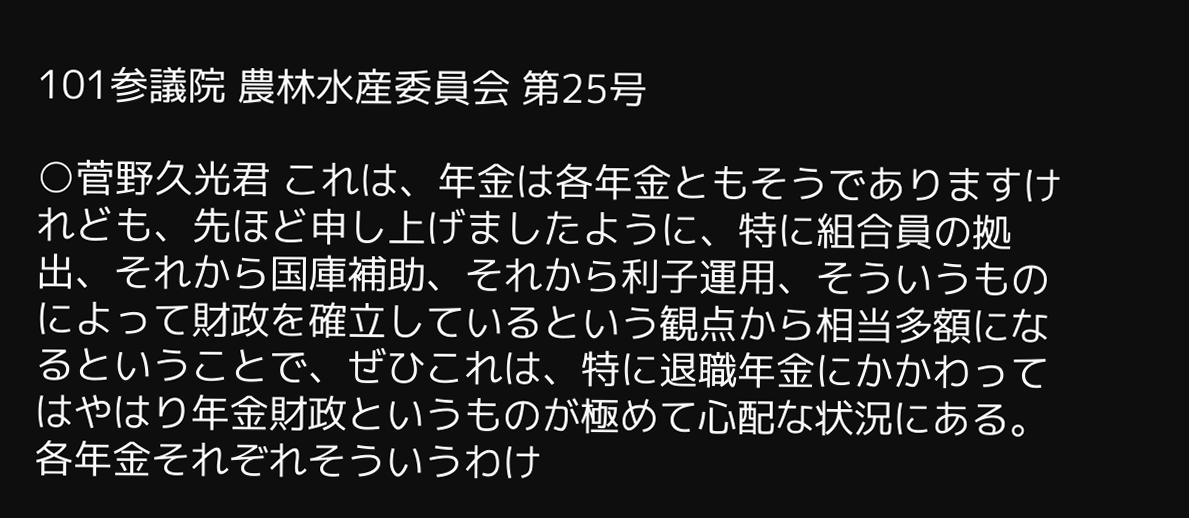101参議院 農林水産委員会 第25号

○菅野久光君 これは、年金は各年金ともそうでありますけれども、先ほど申し上げましたように、特に組合員の拠出、それから国庫補助、それから利子運用、そういうものによって財政を確立しているという観点から相当多額になるということで、ぜひこれは、特に退職年金にかかわってはやはり年金財政というものが極めて心配な状況にある。各年金それぞれそういうわけ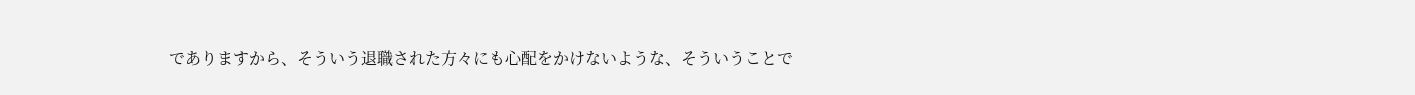でありますから、そういう退職された方々にも心配をかけないような、そういうことで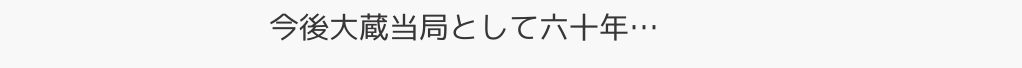今後大蔵当局として六十年…